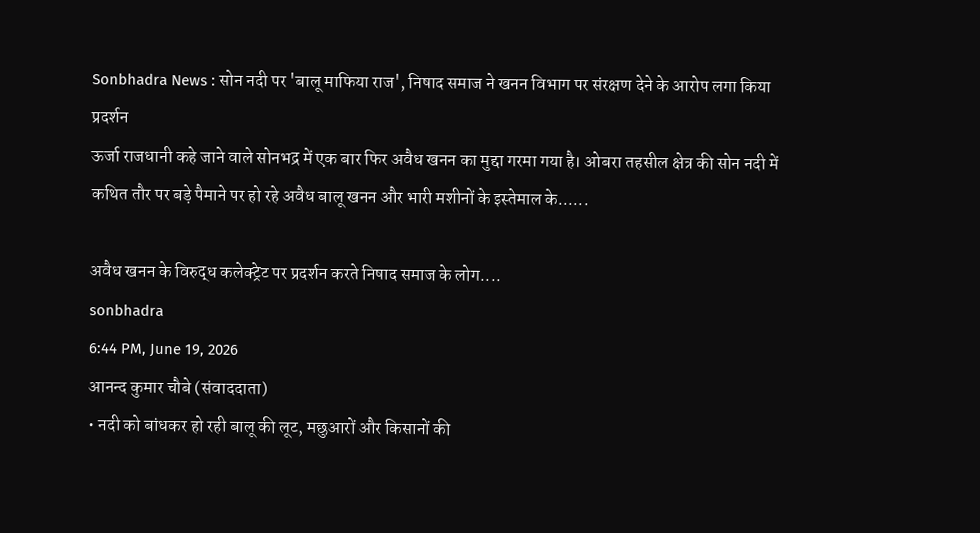Sonbhadra News : सोन नदी पर 'बालू माफिया राज', निषाद समाज ने खनन विभाग पर संरक्षण देने के आरोप लगा किया प्रदर्शन
ऊर्जा राजधानी कहे जाने वाले सोनभद्र में एक बार फिर अवैध खनन का मुद्दा गरमा गया है। ओबरा तहसील क्षेत्र की सोन नदी में कथित तौर पर बड़े पैमाने पर हो रहे अवैध बालू खनन और भारी मशीनों के इस्तेमाल के......

अवैध खनन के विरुद्ध कलेक्ट्रेट पर प्रदर्शन करते निषाद समाज के लोग....
sonbhadra
6:44 PM, June 19, 2026
आनन्द कुमार चौबे (संवाददाता)
• नदी को बांधकर हो रही बालू की लूट, मछुआरों और किसानों की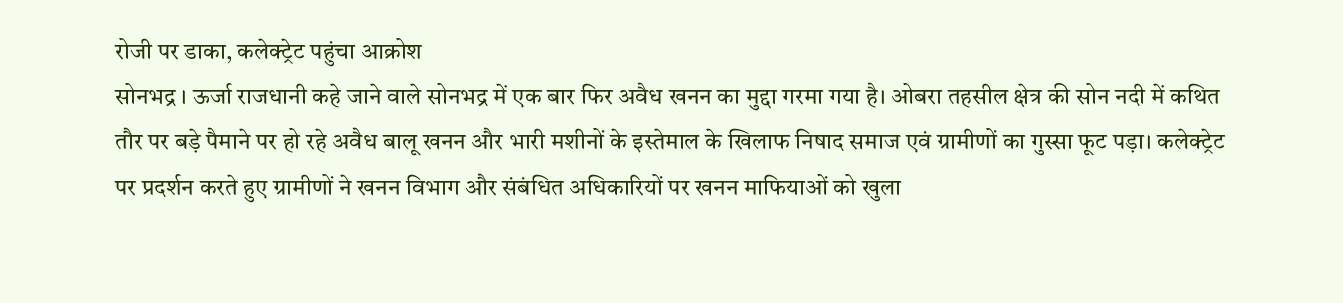रोजी पर डाका, कलेक्ट्रेट पहुंचा आक्रोश
सोनभद्र । ऊर्जा राजधानी कहे जाने वाले सोनभद्र में एक बार फिर अवैध खनन का मुद्दा गरमा गया है। ओबरा तहसील क्षेत्र की सोन नदी में कथित तौर पर बड़े पैमाने पर हो रहे अवैध बालू खनन और भारी मशीनों के इस्तेमाल के खिलाफ निषाद समाज एवं ग्रामीणों का गुस्सा फूट पड़ा। कलेक्ट्रेट पर प्रदर्शन करते हुए ग्रामीणों ने खनन विभाग और संबंधित अधिकारियों पर खनन माफियाओं को खुला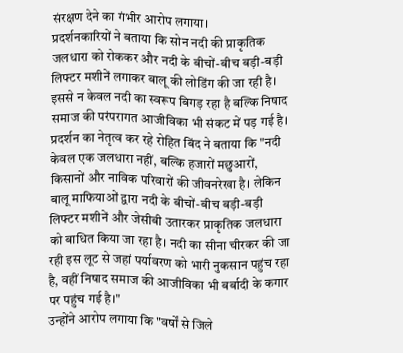संरक्षण देने का गंभीर आरोप लगाया।
प्रदर्शनकारियों ने बताया कि सोन नदी की प्राकृतिक जलधारा को रोककर और नदी के बीचों-बीच बड़ी-बड़ी लिफ्टर मशीनें लगाकर बालू की लोडिंग की जा रही है। इससे न केवल नदी का स्वरूप बिगड़ रहा है बल्कि निषाद समाज की परंपरागत आजीविका भी संकट में पड़ गई है।
प्रदर्शन का नेतृत्व कर रहे रोहित बिंद ने बताया कि "नदी केवल एक जलधारा नहीं, बल्कि हजारों मछुआरों, किसानों और नाविक परिवारों की जीवनरेखा है। लेकिन बालू माफियाओं द्वारा नदी के बीचों-बीच बड़ी-बड़ी लिफ्टर मशीनें और जेसीबी उतारकर प्राकृतिक जलधारा को बाधित किया जा रहा है। नदी का सीना चीरकर की जा रही इस लूट से जहां पर्यावरण को भारी नुकसान पहुंच रहा है, वहीं निषाद समाज की आजीविका भी बर्बादी के कगार पर पहुंच गई है।"
उन्होंने आरोप लगाया कि "वर्षों से जिले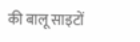की बालू साइटों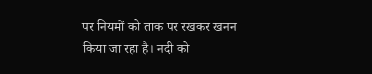पर नियमों को ताक पर रखकर खनन किया जा रहा है। नदी को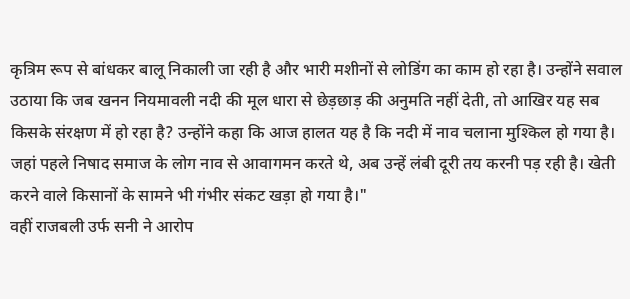कृत्रिम रूप से बांधकर बालू निकाली जा रही है और भारी मशीनों से लोडिंग का काम हो रहा है। उन्होंने सवाल उठाया कि जब खनन नियमावली नदी की मूल धारा से छेड़छाड़ की अनुमति नहीं देती, तो आखिर यह सब किसके संरक्षण में हो रहा है? उन्होंने कहा कि आज हालत यह है कि नदी में नाव चलाना मुश्किल हो गया है। जहां पहले निषाद समाज के लोग नाव से आवागमन करते थे, अब उन्हें लंबी दूरी तय करनी पड़ रही है। खेती करने वाले किसानों के सामने भी गंभीर संकट खड़ा हो गया है।"
वहीं राजबली उर्फ सनी ने आरोप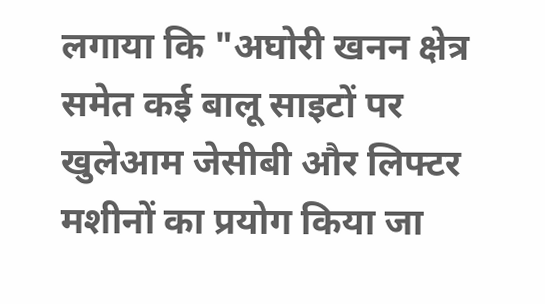लगाया कि "अघोरी खनन क्षेत्र समेत कई बालू साइटों पर खुलेआम जेसीबी और लिफ्टर मशीनों का प्रयोग किया जा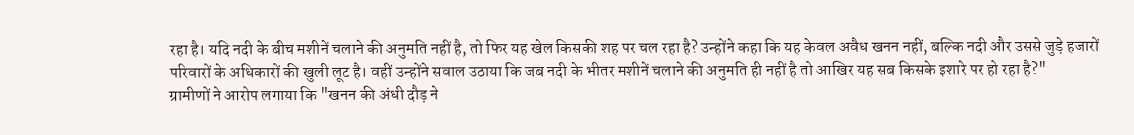रहा है। यदि नदी के बीच मशीनें चलाने की अनुमति नहीं है, तो फिर यह खेल किसकी शह पर चल रहा है? उन्होंने कहा कि यह केवल अवैध खनन नहीं, बल्कि नदी और उससे जुड़े हजारों परिवारों के अधिकारों की खुली लूट है। वहीं उन्होंने सवाल उठाया कि जब नदी के भीतर मशीनें चलाने की अनुमति ही नहीं है तो आखिर यह सब किसके इशारे पर हो रहा है?"
ग्रामीणों ने आरोप लगाया कि "खनन की अंधी दौड़ ने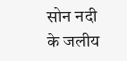सोन नदी के जलीय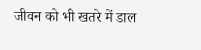जीवन को भी खतरे में डाल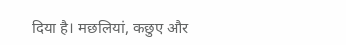दिया है। मछलियां, कछुए और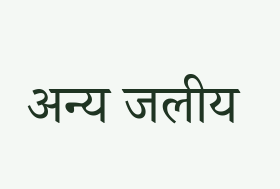अन्य जलीय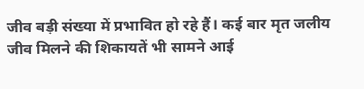जीव बड़ी संख्या में प्रभावित हो रहे हैं। कई बार मृत जलीय जीव मिलने की शिकायतें भी सामने आई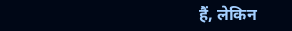हैं, लेकिन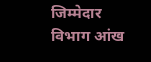जिम्मेदार विभाग आंख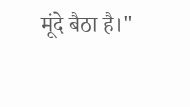मूंदे बैठा है।"